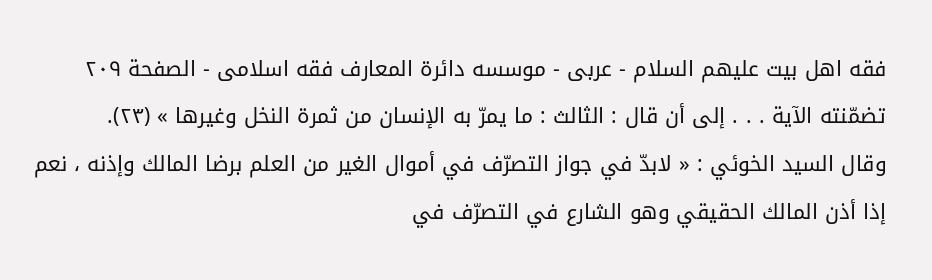فقه اهل بیت علیهم السلام - عربی - موسسه دائرة المعارف فقه اسلامی - الصفحة ٢٠٩
تضمّنته الآية . . . إلى أن قال : الثالث : ما يمرّ به الإنسان من ثمرة النخل وغيرها » (٢٣).
وقال السيد الخوئي : « لابدّ في جواز التصرّف في أموال الغير من العلم برضا المالك وإذنه ، نعم إذا أذن المالك الحقيقي وهو الشارع في التصرّف في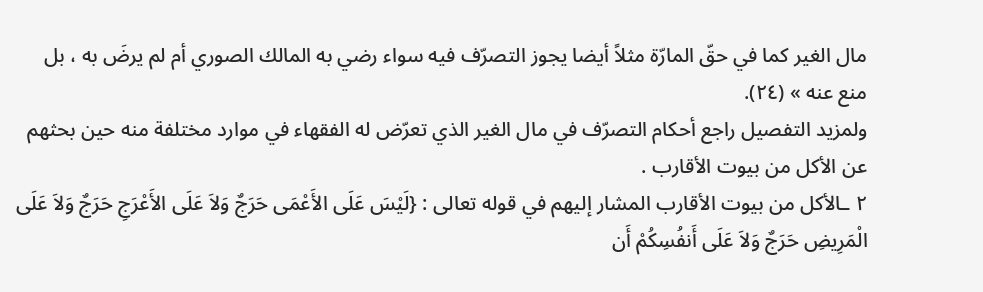مال الغير كما في حقّ المارّة مثلاً أيضا يجوز التصرّف فيه سواء رضي به المالك الصوري أم لم يرضَ به ، بل منع عنه » (٢٤).
ولمزيد التفصيل راجع أحكام التصرّف في مال الغير الذي تعرّض له الفقهاء في موارد مختلفة منه حين بحثهم عن الأكل من بيوت الأقارب .
٢ ـالأكل من بيوت الأقارب المشار إليهم في قوله تعالى : {لَيْسَ عَلَى الأَعْمَى حَرَجٌ وَلاَ عَلَى الأَعْرَجِ حَرَجٌ وَلاَ عَلَى الْمَرِيضِ حَرَجٌ وَلاَ عَلَى أَنفُسِكُمْ أَن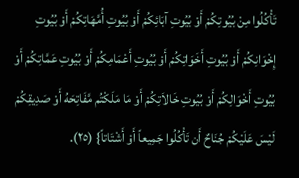تَأْكُلُوا مِنْ بُيُوتِكُمْ أَوْ بُيُوتِ آبَائِكُمْ أَوْ بُيُوتِ أُمَّهَاتِكُمْ أَوْ بُيُوتِ إِخْوَانِكُمْ أَوْ بُيُوتِ أَخَوَاتِكُمْ أَوْ بُيُوتِ أَعْمَامِكُمْ أَوْ بُيُوتِ عَمَّاتِكُمْ أَوْ بُيُوتِ أَخْوَالِكُمْ أَوْ بُيُوتِ خَالاَتِكُمْ أَوْ مَا مَلَكْتُم مَّفَاتِحَهُ أَوْ صَدِيقِكُمْ لَيْسَ عَلَيْكُمْ جُنَاحٌ أَن تَأْكُلُوا جَمِيعاً أَوْ أَشْتَاتاً} (٢٥).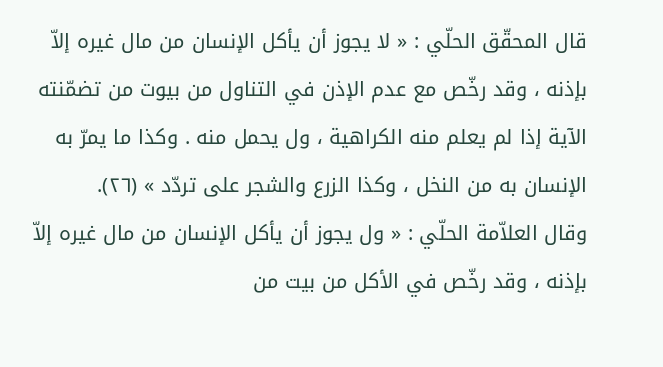قال المحقّق الحلّي : « لا يجوز أن يأكل الإنسان من مال غيره إلاّ بإذنه ، وقد رخّص مع عدم الإذن في التناول من بيوت من تضمّنته الآية إذا لم يعلم منه الكراهية ، ول يحمل منه . وكذا ما يمرّ به الإنسان به من النخل ، وكذا الزرع والشجر على تردّد » (٢٦).
وقال العلاّمة الحلّي : « ول يجوز أن يأكل الإنسان من مال غيره إلاّ بإذنه ، وقد رخّص في الأكل من بيت من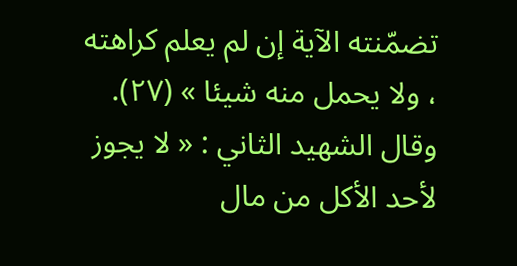تضمّنته الآية إن لم يعلم كراهته ، ولا يحمل منه شيئا » (٢٧).
وقال الشهيد الثاني : « لا يجوز لأحد الأكل من مال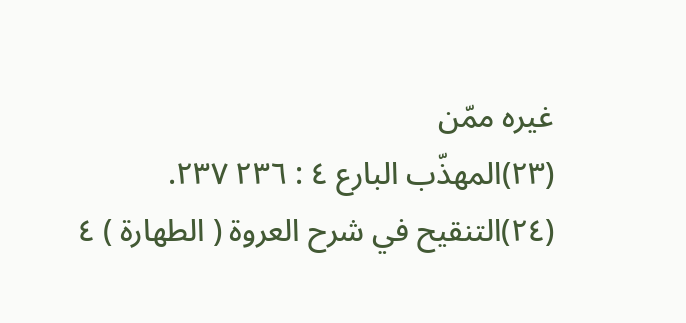غيره ممّن
(٢٣)المهذّب البارع ٤ : ٢٣٦ ٢٣٧.
(٢٤)التنقيح في شرح العروة ( الطهارة ) ٤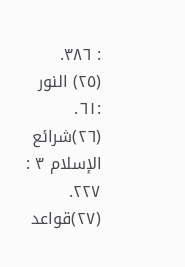: ٣٨٦.
(٢٥) النور :٦١.
(٢٦)شرائع الإسلام ٣ : ٢٢٧.
(٢٧)قواعد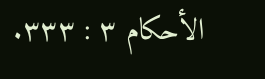الأحكام ٣ : ٣٣٣.